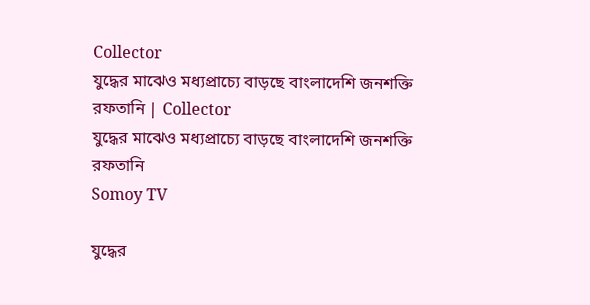Collector
যুদ্ধের মাঝেও মধ্যপ্রাচ্যে বাড়ছে বাংলাদেশি জনশক্তি রফতানি | Collector
যুদ্ধের মাঝেও মধ্যপ্রাচ্যে বাড়ছে বাংলাদেশি জনশক্তি রফতানি
Somoy TV

যুদ্ধের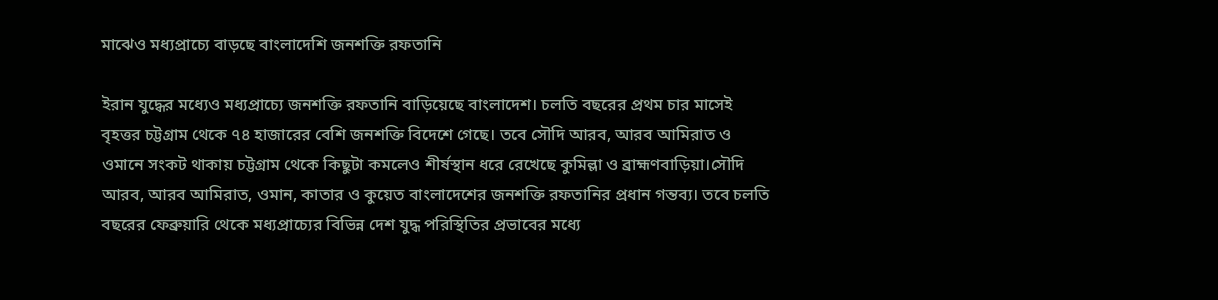মাঝেও মধ্যপ্রাচ্যে বাড়ছে বাংলাদেশি জনশক্তি রফতানি

ইরান যুদ্ধের মধ্যেও মধ্যপ্রাচ্যে জনশক্তি রফতানি বাড়িয়েছে বাংলাদেশ। চলতি বছরের প্রথম চার মাসেই বৃহত্তর চট্টগ্রাম থেকে ৭৪ হাজারের বেশি জনশক্তি বিদেশে গেছে। তবে সৌদি আরব, আরব আমিরাত ও ওমানে সংকট থাকায় চট্টগ্রাম থেকে কিছুটা কমলেও শীর্ষস্থান ধরে রেখেছে কুমিল্লা ও ব্রাহ্মণবাড়িয়া।সৌদি আরব, আরব আমিরাত, ওমান, কাতার ও কুয়েত বাংলাদেশের জনশক্তি রফতানির প্রধান গন্তব্য। তবে চলতি বছরের ফেব্রুয়ারি থেকে মধ্যপ্রাচ্যের বিভিন্ন দেশ যুদ্ধ পরিস্থিতির প্রভাবের মধ্যে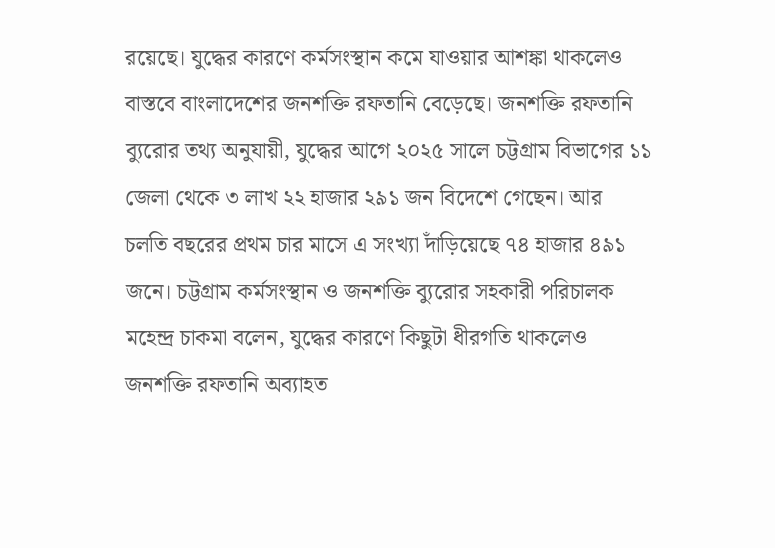রয়েছে। যুদ্ধের কারণে কর্মসংস্থান কমে যাওয়ার আশঙ্কা থাকলেও বাস্তবে বাংলাদেশের জনশক্তি রফতানি বেড়েছে। জনশক্তি রফতানি ব্যুরোর তথ্য অনুযায়ী, যুদ্ধের আগে ২০২৫ সালে চট্টগ্রাম বিভাগের ১১ জেলা থেকে ৩ লাখ ২২ হাজার ২৯১ জন বিদেশে গেছেন। আর চলতি বছরের প্রথম চার মাসে এ সংখ্যা দাঁড়িয়েছে ৭৪ হাজার ৪৯১ জনে। চট্টগ্রাম কর্মসংস্থান ও জনশক্তি ব্যুরোর সহকারী পরিচালক মহেন্দ্র চাকমা বলেন, যুদ্ধের কারণে কিছুটা ধীরগতি থাকলেও জনশক্তি রফতানি অব্যাহত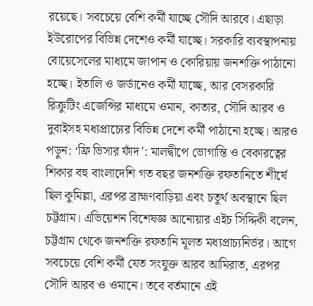রয়েছে। সবচেয়ে বেশি কর্মী যাচ্ছে সৌদি আরবে। এছাড়া ইউরোপের বিভিন্ন দেশেও কর্মী যাচ্ছে। সরকারি ব্যবস্থাপনায় বোয়েসেলের মাধ্যমে জাপান ও কোরিয়ায় জনশক্তি পাঠানো হচ্ছে। ইতালি ও জর্ডানেও কর্মী যাচ্ছে, আর বেসরকারি রিক্রুটিং এজেন্সির মাধ্যমে ওমান, কাতার, সৌদি আরব ও দুবাইসহ মধ্যপ্রাচ্যের বিভিন্ন দেশে কর্মী পাঠানো হচ্ছে। আরও পড়ুন: ‘ফ্রি ভিসার ফাঁদ’: মালদ্বীপে ভোগান্তি ও বেকারত্বের শিকার বহু বাংলাদেশি গত বছর জনশক্তি রফতানিতে শীর্ষে ছিল কুমিল্লা, এরপর ব্রাহ্মণবাড়িয়া এবং চতুর্থ অবস্থানে ছিল চট্টগ্রাম। এভিয়েশন বিশেষজ্ঞ আনোয়ার এইচ সিদ্দিকী বলেন, চট্টগ্রাম থেকে জনশক্তি রফতানি মূলত মধ্যপ্রাচ্যনির্ভর। আগে সবচেয়ে বেশি কর্মী যেত সংযুক্ত আরব আমিরাত, এরপর সৌদি আরব ও ওমানে। তবে বর্তমানে এই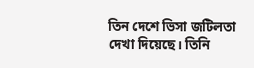তিন দেশে ভিসা জটিলতা দেখা দিয়েছে। তিনি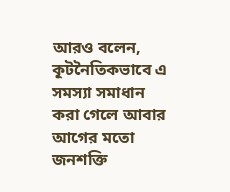আরও বলেন, কূটনৈতিকভাবে এ সমস্যা সমাধান করা গেলে আবার আগের মতো জনশক্তি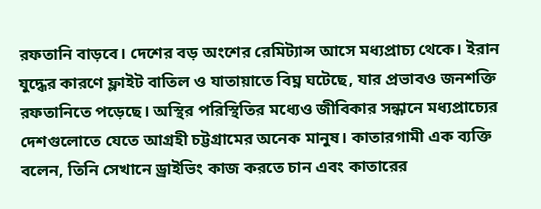রফতানি বাড়বে। দেশের বড় অংশের রেমিট্যান্স আসে মধ্যপ্রাচ্য থেকে। ইরান যুদ্ধের কারণে ফ্লাইট বাতিল ও যাতায়াতে বিঘ্ন ঘটেছে, যার প্রভাবও জনশক্তি রফতানিতে পড়েছে। অস্থির পরিস্থিতির মধ্যেও জীবিকার সন্ধানে মধ্যপ্রাচ্যের দেশগুলোতে যেতে আগ্রহী চট্টগ্রামের অনেক মানুষ। কাতারগামী এক ব্যক্তি বলেন, তিনি সেখানে ড্রাইভিং কাজ করতে চান এবং কাতারের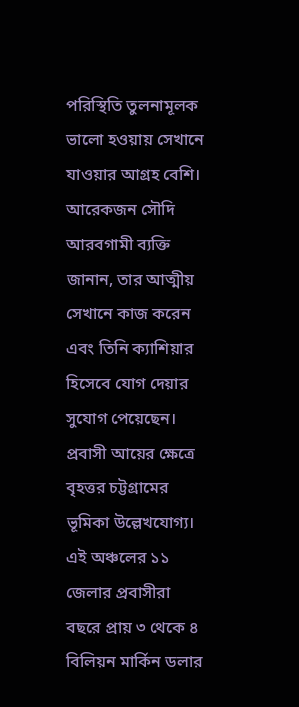পরিস্থিতি তুলনামূলক ভালো হওয়ায় সেখানে যাওয়ার আগ্রহ বেশি। আরেকজন সৌদি আরবগামী ব্যক্তি জানান, তার আত্মীয় সেখানে কাজ করেন এবং তিনি ক্যাশিয়ার হিসেবে যোগ দেয়ার সুযোগ পেয়েছেন। প্রবাসী আয়ের ক্ষেত্রে বৃহত্তর চট্টগ্রামের ভূমিকা উল্লেখযোগ্য। এই অঞ্চলের ১১ জেলার প্রবাসীরা বছরে প্রায় ৩ থেকে ৪ বিলিয়ন মার্কিন ডলার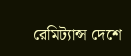রেমিট্যান্স দেশে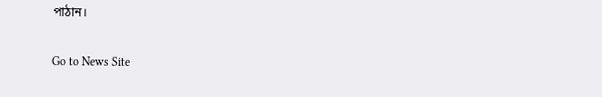পাঠান।

Go to News Site